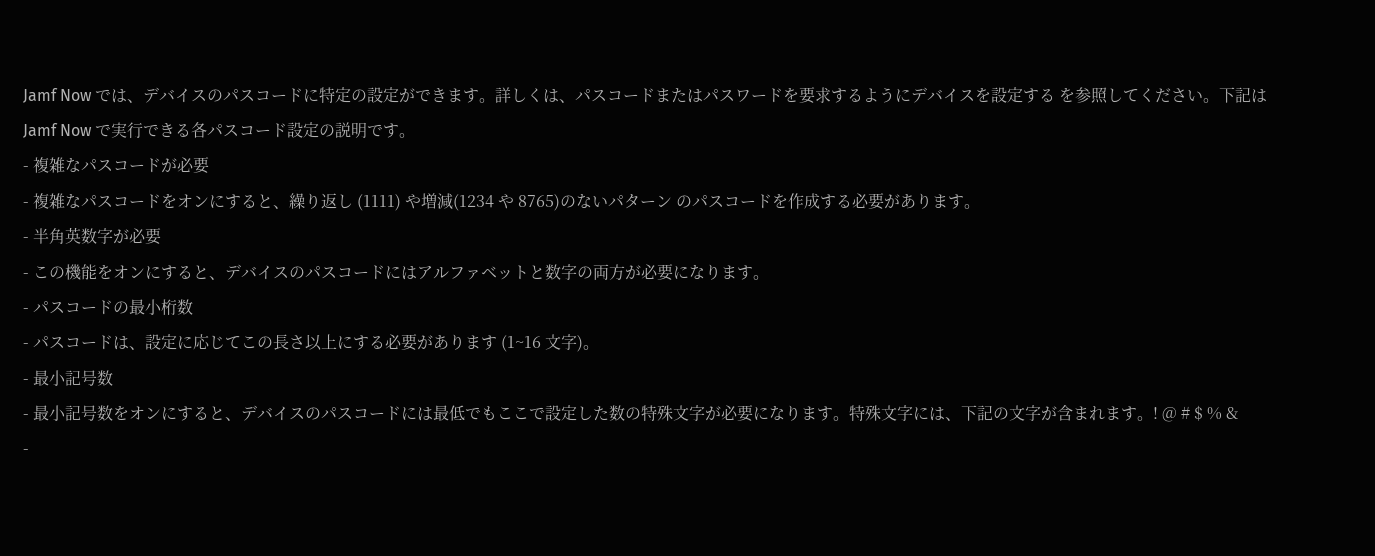Jamf Now では、デバイスのパスコードに特定の設定ができます。詳しくは、パスコードまたはパスワードを要求するようにデバイスを設定する を参照してください。下記は Jamf Now で実行できる各パスコード設定の説明です。
- 複雑なパスコードが必要
- 複雑なパスコードをオンにすると、繰り返し (1111) や増減(1234 や 8765)のないパターン のパスコードを作成する必要があります。
- 半角英数字が必要
- この機能をオンにすると、デバイスのパスコードにはアルファベットと数字の両方が必要になります。
- パスコードの最小桁数
- パスコードは、設定に応じてこの長さ以上にする必要があります (1~16 文字)。
- 最小記号数
- 最小記号数をオンにすると、デバイスのパスコードには最低でもここで設定した数の特殊文字が必要になります。特殊文字には、下記の文字が含まれます。! @ # $ % &
-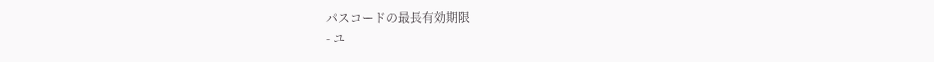パスコードの最長有効期限
- ユ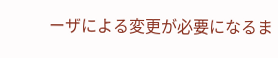ーザによる変更が必要になるま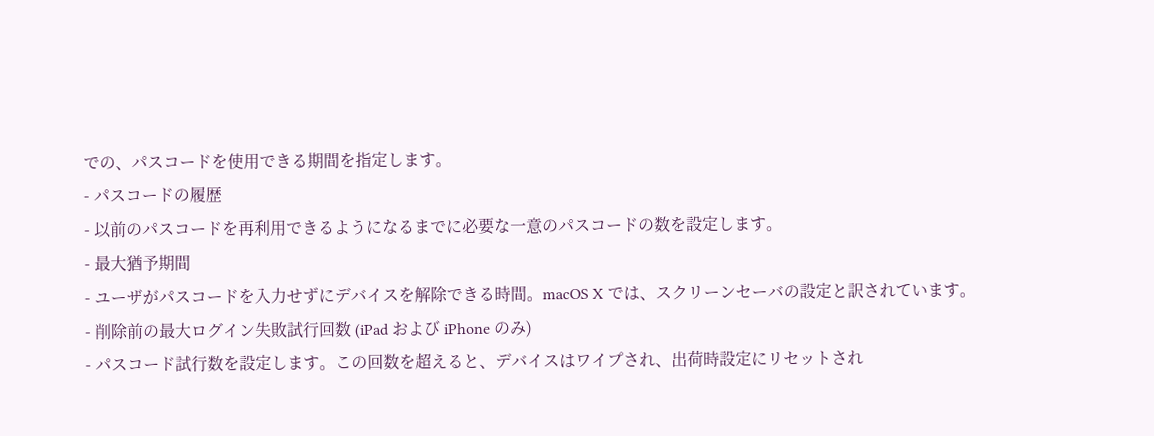での、パスコードを使用できる期間を指定します。
- パスコードの履歴
- 以前のパスコードを再利用できるようになるまでに必要な一意のパスコードの数を設定します。
- 最大猶予期間
- ユーザがパスコードを入力せずにデバイスを解除できる時間。macOS X では、スクリーンセーバの設定と訳されています。
- 削除前の最大ログイン失敗試行回数 (iPad および iPhone のみ)
- パスコード試行数を設定します。この回数を超えると、デバイスはワイプされ、出荷時設定にリセットされ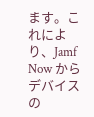ます。これにより、Jamf Now からデバイスの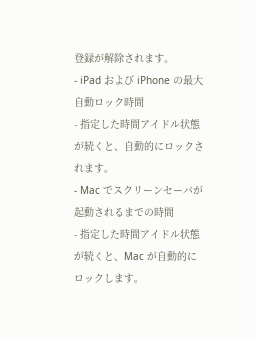登録が解除されます。
- iPad および iPhone の最大自動ロック時間
- 指定した時間アイドル状態が続くと、自動的にロックされます。
- Mac でスクリーンセーバが起動されるまでの時間
- 指定した時間アイドル状態が続くと、Mac が自動的にロックします。